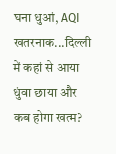घना धुआं, AQI खतरनाक...दिल्ली में कहां से आया धुंवा छाया और कब होगा खत्म?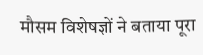मौसम विशेषज्ञों ने बताया पूरा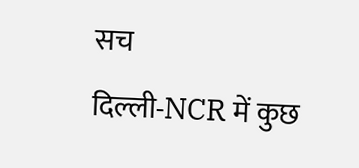सच
दिल्ली-NCR में कुछ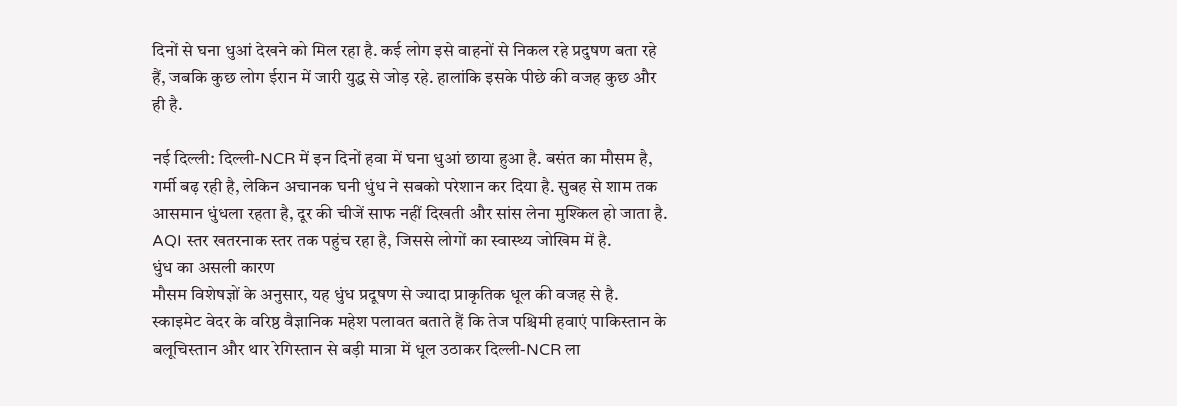दिनों से घना धुआं देखने को मिल रहा है. कई लोग इसे वाहनों से निकल रहे प्रदुषण बता रहे हैं, जबकि कुछ लोग ईरान में जारी युद्ध से जोड़ रहे. हालांकि इसके पीछे की वजह कुछ और ही है.

नई दिल्ली: दिल्ली-NCR में इन दिनों हवा में घना धुआं छाया हुआ है. बसंत का मौसम है, गर्मी बढ़ रही है, लेकिन अचानक घनी धुंध ने सबको परेशान कर दिया है. सुबह से शाम तक आसमान धुंधला रहता है, दूर की चीजें साफ नहीं दिखती और सांस लेना मुश्किल हो जाता है. AQI स्तर खतरनाक स्तर तक पहुंच रहा है, जिससे लोगों का स्वास्थ्य जोखिम में है.
धुंध का असली कारण
मौसम विशेषज्ञों के अनुसार, यह धुंध प्रदूषण से ज्यादा प्राकृतिक धूल की वजह से है. स्काइमेट वेदर के वरिष्ठ वैज्ञानिक महेश पलावत बताते हैं कि तेज पश्चिमी हवाएं पाकिस्तान के बलूचिस्तान और थार रेगिस्तान से बड़ी मात्रा में धूल उठाकर दिल्ली-NCR ला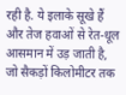रही है. ये इलाके सूखे हैं और तेज हवाओं से रेत-धूल आसमान में उड़ जाती है, जो सैकड़ों किलोमीटर तक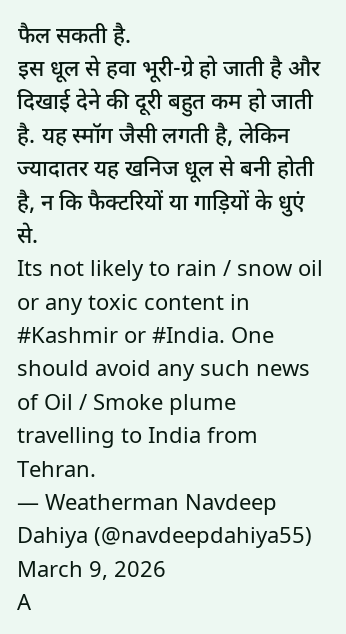फैल सकती है.
इस धूल से हवा भूरी-ग्रे हो जाती है और दिखाई देने की दूरी बहुत कम हो जाती है. यह स्मॉग जैसी लगती है, लेकिन ज्यादातर यह खनिज धूल से बनी होती है, न कि फैक्टरियों या गाड़ियों के धुएं से.
Its not likely to rain / snow oil or any toxic content in #Kashmir or #India. One should avoid any such news of Oil / Smoke plume travelling to India from Tehran.
— Weatherman Navdeep Dahiya (@navdeepdahiya55) March 9, 2026
A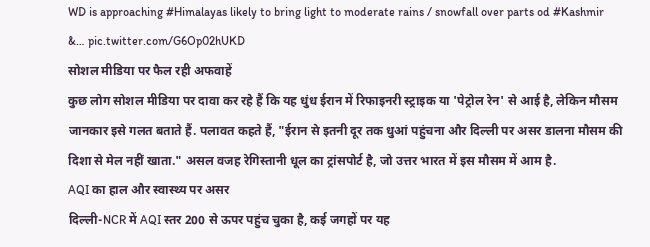WD is approaching #Himalayas likely to bring light to moderate rains / snowfall over parts od #Kashmir &… pic.twitter.com/G6Op02hUKD
सोशल मीडिया पर फैल रही अफवाहें
कुछ लोग सोशल मीडिया पर दावा कर रहे हैं कि यह धुंध ईरान में रिफाइनरी स्ट्राइक या 'पेट्रोल रेन' से आई है, लेकिन मौसम जानकार इसे गलत बताते हैं. पलावत कहते हैं, "ईरान से इतनी दूर तक धुआं पहुंचना और दिल्ली पर असर डालना मौसम की दिशा से मेल नहीं खाता." असल वजह रेगिस्तानी धूल का ट्रांसपोर्ट है, जो उत्तर भारत में इस मौसम में आम है.
AQI का हाल और स्वास्थ्य पर असर
दिल्ली-NCR में AQI स्तर 200 से ऊपर पहुंच चुका है, कई जगहों पर यह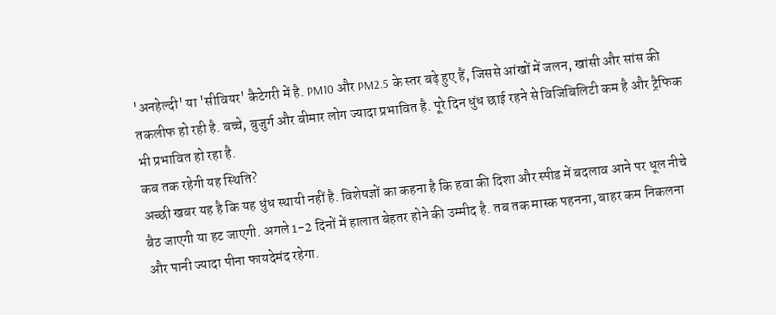'अनहेल्दी' या 'सीवियर' कैटेगरी में है. PM10 और PM2.5 के स्तर बढ़े हुए हैं, जिससे आंखों में जलन, खांसी और सांस की तकलीफ हो रही है. बच्चे, बुजुर्ग और बीमार लोग ज्यादा प्रभावित है. पूरे दिन धुंध छाई रहने से विजिबिलिटी कम है और ट्रैफिक भी प्रभावित हो रहा है.
कब तक रहेगी यह स्थिति?
अच्छी खबर यह है कि यह धुंध स्थायी नहीं है. विशेषज्ञों का कहना है कि हवा की दिशा और स्पीड में बदलाव आने पर धूल नीचे बैठ जाएगी या हट जाएगी. अगले 1-2 दिनों में हालात बेहतर होने की उम्मीद है. तब तक मास्क पहनना, बाहर कम निकलना और पानी ज्यादा पीना फायदेमंद रहेगा.